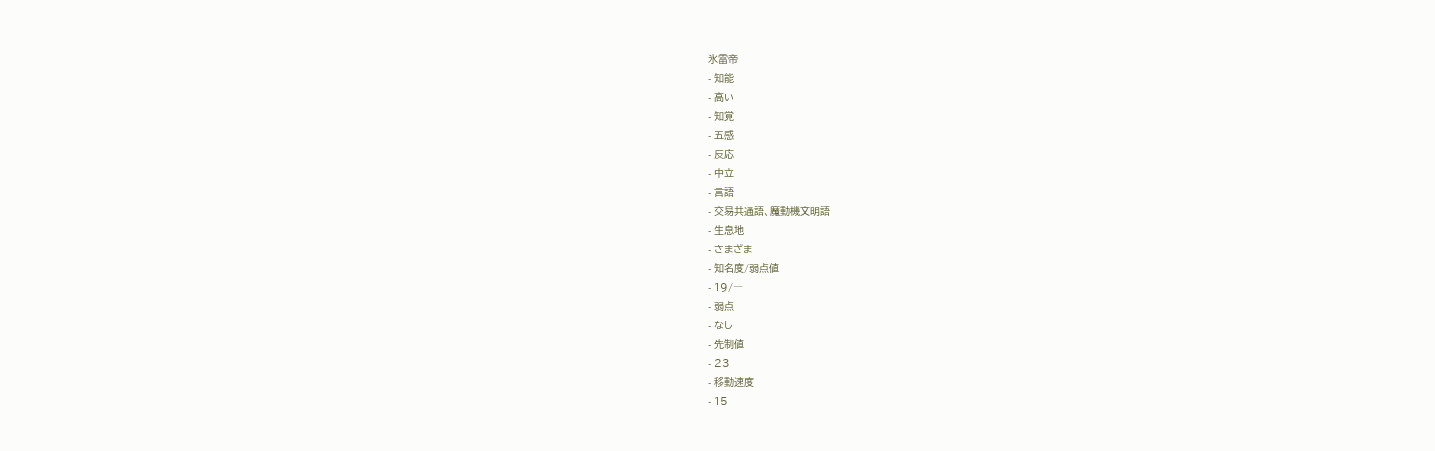氷雷帝
- 知能
- 高い
- 知覚
- 五感
- 反応
- 中立
- 言語
- 交易共通語、魔動機文明語
- 生息地
- さまざま
- 知名度/弱点値
- 19/―
- 弱点
- なし
- 先制値
- 23
- 移動速度
- 15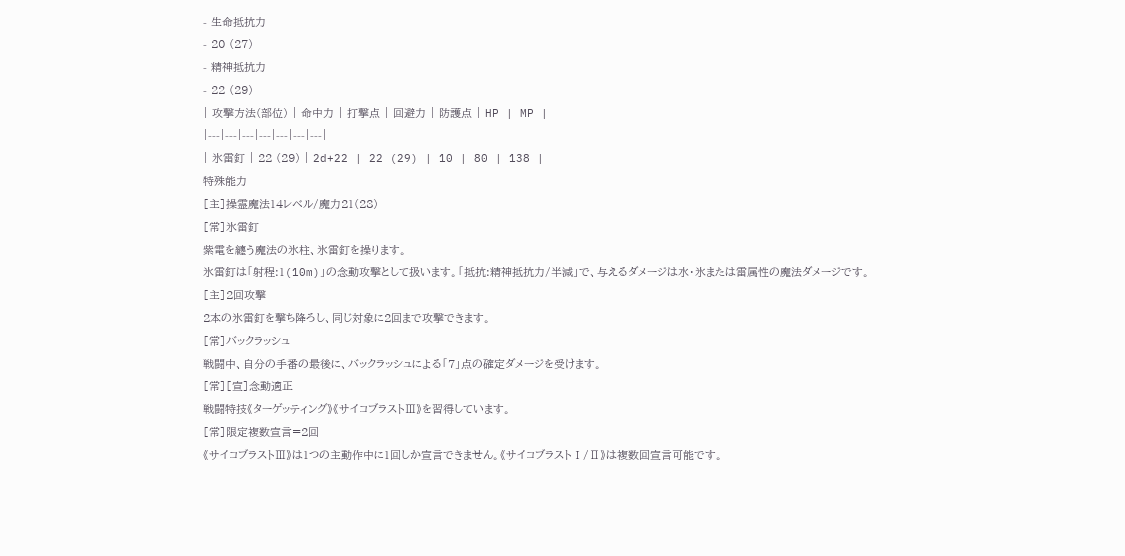- 生命抵抗力
- 20 (27)
- 精神抵抗力
- 22 (29)
| 攻撃方法(部位) | 命中力 | 打撃点 | 回避力 | 防護点 | HP | MP |
|---|---|---|---|---|---|---|
| 氷雷釘 | 22 (29) | 2d+22 | 22 (29) | 10 | 80 | 138 |
特殊能力
[主]操霊魔法14レベル/魔力21(28)
[常]氷雷釘
紫電を纏う魔法の氷柱、氷雷釘を操ります。
氷雷釘は「射程:1(10m)」の念動攻撃として扱います。「抵抗:精神抵抗力/半減」で、与えるダメージは水・氷または雷属性の魔法ダメージです。
[主]2回攻撃
2本の氷雷釘を撃ち降ろし、同じ対象に2回まで攻撃できます。
[常]バックラッシュ
戦闘中、自分の手番の最後に、バックラッシュによる「7」点の確定ダメージを受けます。
[常][宣]念動適正
戦闘特技《ターゲッティング》《サイコブラストⅢ》を習得しています。
[常]限定複数宣言=2回
《サイコブラストⅢ》は1つの主動作中に1回しか宣言できません。《サイコブラストⅠ/Ⅱ》は複数回宣言可能です。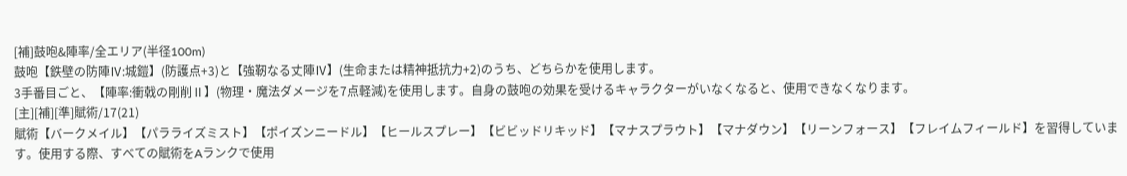[補]鼓咆&陣率/全エリア(半径100m)
鼓咆【鉄壁の防陣Ⅳ:城鎧】(防護点+3)と【強靭なる丈陣Ⅳ】(生命または精神抵抗力+2)のうち、どちらかを使用します。
3手番目ごと、【陣率:衝戟の剛削Ⅱ】(物理・魔法ダメージを7点軽減)を使用します。自身の鼓咆の効果を受けるキャラクターがいなくなると、使用できなくなります。
[主][補][準]賦術/17(21)
賦術【バークメイル】【パラライズミスト】【ポイズンニードル】【ヒールスプレー】【ビビッドリキッド】【マナスプラウト】【マナダウン】【リーンフォース】【フレイムフィールド】を習得しています。使用する際、すべての賦術をAランクで使用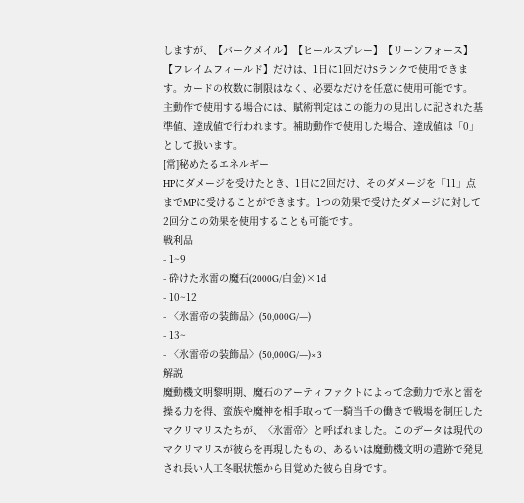しますが、【バークメイル】【ヒールスプレー】【リーンフォース】【フレイムフィールド】だけは、1日に1回だけSランクで使用できます。カードの枚数に制限はなく、必要なだけを任意に使用可能です。
主動作で使用する場合には、賦術判定はこの能力の見出しに記された基準値、達成値で行われます。補助動作で使用した場合、達成値は「0」として扱います。
[常]秘めたるエネルギー
HPにダメージを受けたとき、1日に2回だけ、そのダメージを「11」点までMPに受けることができます。1つの効果で受けたダメージに対して2回分この効果を使用することも可能です。
戦利品
- 1~9
- 砕けた氷雷の魔石(2000G/白金)×1d
- 10~12
- 〈氷雷帝の装飾品〉(50,000G/―)
- 13~
- 〈氷雷帝の装飾品〉(50,000G/―)×3
解説
魔動機文明黎明期、魔石のアーティファクトによって念動力で氷と雷を操る力を得、蛮族や魔神を相手取って一騎当千の働きで戦場を制圧したマクリマリスたちが、〈氷雷帝〉と呼ばれました。このデータは現代のマクリマリスが彼らを再現したもの、あるいは魔動機文明の遺跡で発見され長い人工冬眠状態から目覚めた彼ら自身です。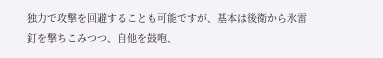独力で攻撃を回避することも可能ですが、基本は後衛から氷雷釘を撃ちこみつつ、自他を鼓咆、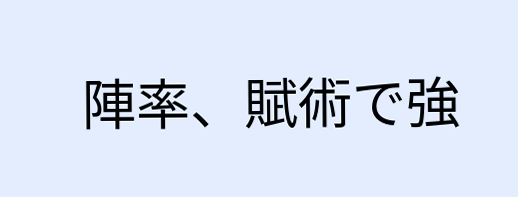陣率、賦術で強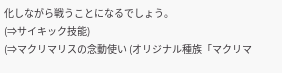化しながら戦うことになるでしょう。
(⇒サイキック技能)
(⇒マクリマリスの念動使い (オリジナル種族「マクリマ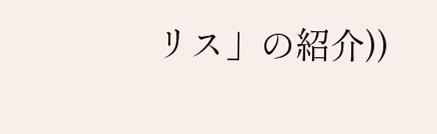リス」の紹介))